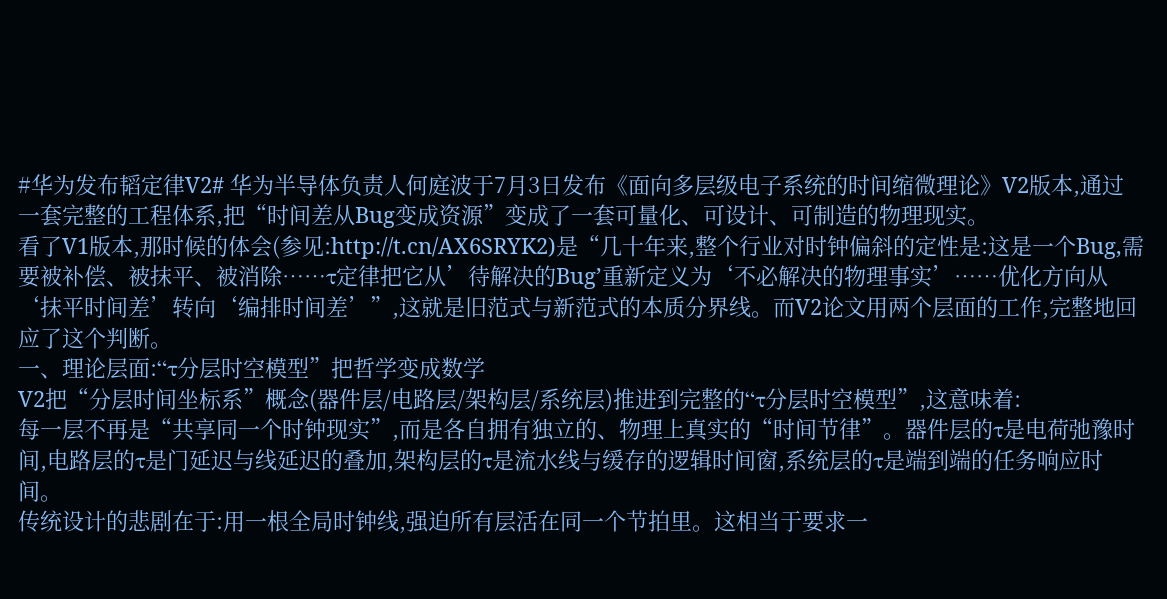#华为发布韬定律V2# 华为半导体负责人何庭波于7月3日发布《面向多层级电子系统的时间缩微理论》V2版本,通过一套完整的工程体系,把“时间差从Bug变成资源”变成了一套可量化、可设计、可制造的物理现实。
看了V1版本,那时候的体会(参见:http://t.cn/AX6SRYK2)是“几十年来,整个行业对时钟偏斜的定性是:这是一个Bug,需要被补偿、被抹平、被消除……τ定律把它从’待解决的Bug’重新定义为‘不必解决的物理事实’……优化方向从‘抹平时间差’转向‘编排时间差’”,这就是旧范式与新范式的本质分界线。而V2论文用两个层面的工作,完整地回应了这个判断。
一、理论层面:“τ分层时空模型”把哲学变成数学
V2把“分层时间坐标系”概念(器件层/电路层/架构层/系统层)推进到完整的“τ分层时空模型”,这意味着:
每一层不再是“共享同一个时钟现实”,而是各自拥有独立的、物理上真实的“时间节律”。器件层的τ是电荷弛豫时间,电路层的τ是门延迟与线延迟的叠加,架构层的τ是流水线与缓存的逻辑时间窗,系统层的τ是端到端的任务响应时间。
传统设计的悲剧在于:用一根全局时钟线,强迫所有层活在同一个节拍里。这相当于要求一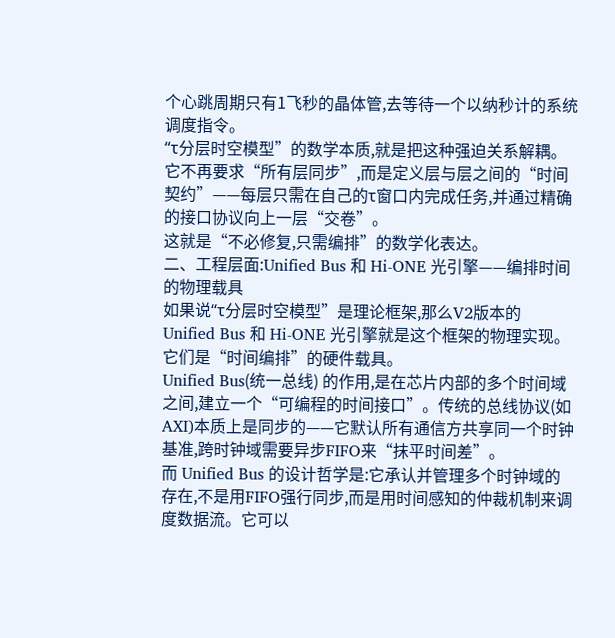个心跳周期只有1飞秒的晶体管,去等待一个以纳秒计的系统调度指令。
“τ分层时空模型”的数学本质,就是把这种强迫关系解耦。它不再要求“所有层同步”,而是定义层与层之间的“时间契约”——每层只需在自己的τ窗口内完成任务,并通过精确的接口协议向上一层“交卷”。
这就是“不必修复,只需编排”的数学化表达。
二、工程层面:Unified Bus 和 Hi-ONE 光引擎——编排时间的物理载具
如果说“τ分层时空模型”是理论框架,那么V2版本的 Unified Bus 和 Hi-ONE 光引擎就是这个框架的物理实现。它们是“时间编排”的硬件载具。
Unified Bus(统一总线) 的作用,是在芯片内部的多个时间域之间,建立一个“可编程的时间接口”。传统的总线协议(如AXI)本质上是同步的——它默认所有通信方共享同一个时钟基准,跨时钟域需要异步FIFO来“抹平时间差”。
而 Unified Bus 的设计哲学是:它承认并管理多个时钟域的存在,不是用FIFO强行同步,而是用时间感知的仲裁机制来调度数据流。它可以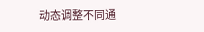动态调整不同通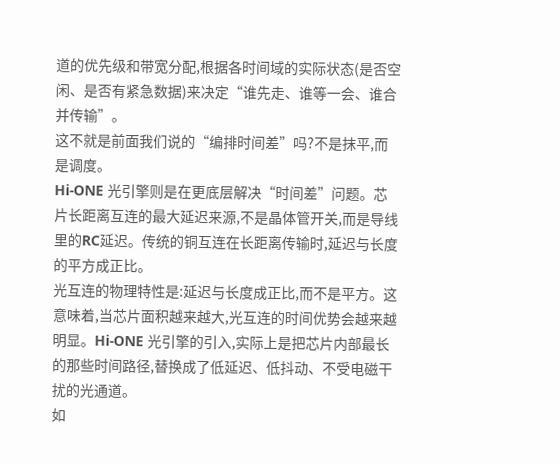道的优先级和带宽分配,根据各时间域的实际状态(是否空闲、是否有紧急数据)来决定“谁先走、谁等一会、谁合并传输”。
这不就是前面我们说的“编排时间差”吗?不是抹平,而是调度。
Hi-ONE 光引擎则是在更底层解决“时间差”问题。芯片长距离互连的最大延迟来源,不是晶体管开关,而是导线里的RC延迟。传统的铜互连在长距离传输时,延迟与长度的平方成正比。
光互连的物理特性是:延迟与长度成正比,而不是平方。这意味着,当芯片面积越来越大,光互连的时间优势会越来越明显。Hi-ONE 光引擎的引入,实际上是把芯片内部最长的那些时间路径,替换成了低延迟、低抖动、不受电磁干扰的光通道。
如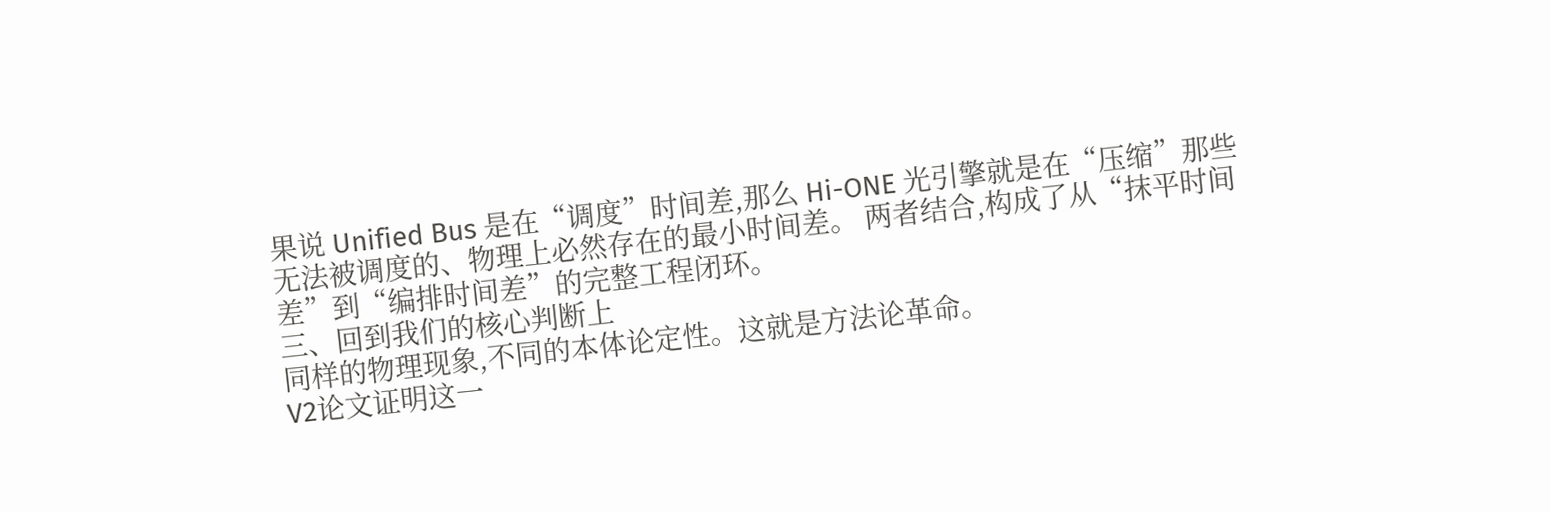果说 Unified Bus 是在“调度”时间差,那么 Hi-ONE 光引擎就是在“压缩”那些无法被调度的、物理上必然存在的最小时间差。 两者结合,构成了从“抹平时间差”到“编排时间差”的完整工程闭环。
三、回到我们的核心判断上
同样的物理现象,不同的本体论定性。这就是方法论革命。
V2论文证明这一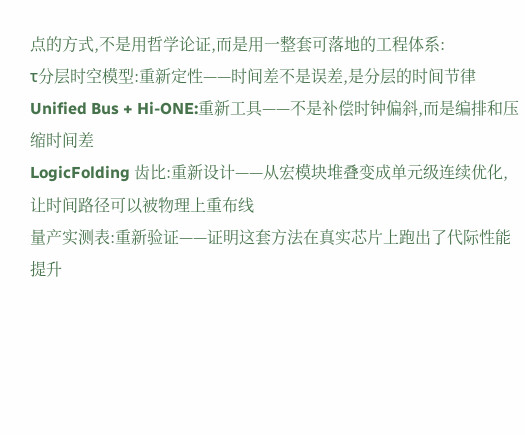点的方式,不是用哲学论证,而是用一整套可落地的工程体系:
τ分层时空模型:重新定性——时间差不是误差,是分层的时间节律
Unified Bus + Hi-ONE:重新工具——不是补偿时钟偏斜,而是编排和压缩时间差
LogicFolding 齿比:重新设计——从宏模块堆叠变成单元级连续优化,让时间路径可以被物理上重布线
量产实测表:重新验证——证明这套方法在真实芯片上跑出了代际性能提升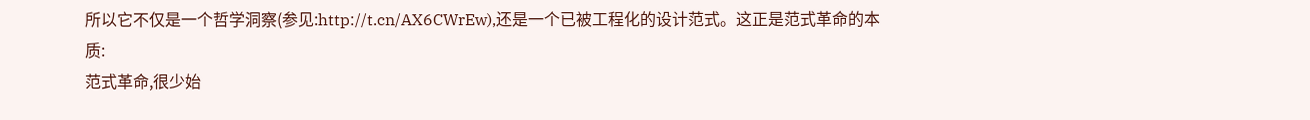所以它不仅是一个哲学洞察(参见:http://t.cn/AX6CWrEw),还是一个已被工程化的设计范式。这正是范式革命的本质:
范式革命,很少始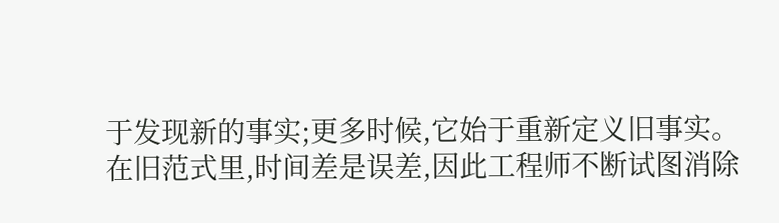于发现新的事实;更多时候,它始于重新定义旧事实。
在旧范式里,时间差是误差,因此工程师不断试图消除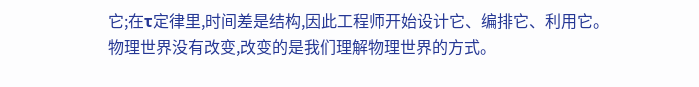它;在τ定律里,时间差是结构,因此工程师开始设计它、编排它、利用它。
物理世界没有改变,改变的是我们理解物理世界的方式。